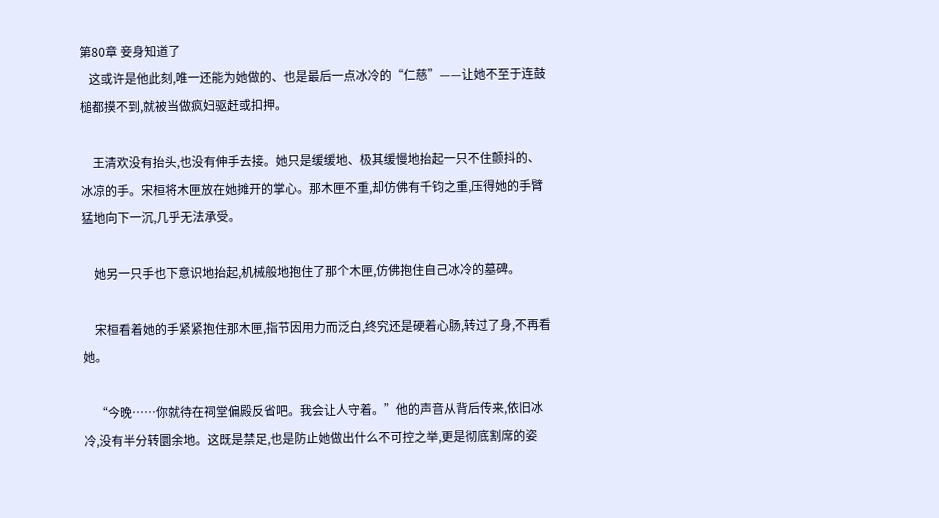第80章 妾身知道了
   这或许是他此刻,唯一还能为她做的、也是最后一点冰冷的“仁慈”——让她不至于连鼓槌都摸不到,就被当做疯妇驱赶或扣押。

    王清欢没有抬头,也没有伸手去接。她只是缓缓地、极其缓慢地抬起一只不住颤抖的、冰凉的手。宋桓将木匣放在她摊开的掌心。那木匣不重,却仿佛有千钧之重,压得她的手臂猛地向下一沉,几乎无法承受。

    她另一只手也下意识地抬起,机械般地抱住了那个木匣,仿佛抱住自己冰冷的墓碑。

    宋桓看着她的手紧紧抱住那木匣,指节因用力而泛白,终究还是硬着心肠,转过了身,不再看她。

    “今晚……你就待在祠堂偏殿反省吧。我会让人守着。”他的声音从背后传来,依旧冰冷,没有半分转圜余地。这既是禁足,也是防止她做出什么不可控之举,更是彻底割席的姿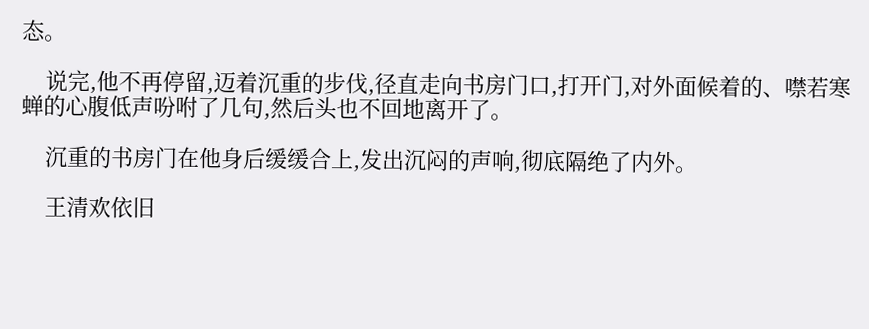态。

    说完,他不再停留,迈着沉重的步伐,径直走向书房门口,打开门,对外面候着的、噤若寒蝉的心腹低声吩咐了几句,然后头也不回地离开了。

    沉重的书房门在他身后缓缓合上,发出沉闷的声响,彻底隔绝了内外。

    王清欢依旧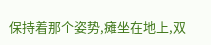保持着那个姿势,瘫坐在地上,双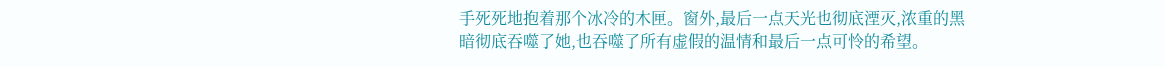手死死地抱着那个冰冷的木匣。窗外,最后一点天光也彻底湮灭,浓重的黑暗彻底吞噬了她,也吞噬了所有虚假的温情和最后一点可怜的希望。